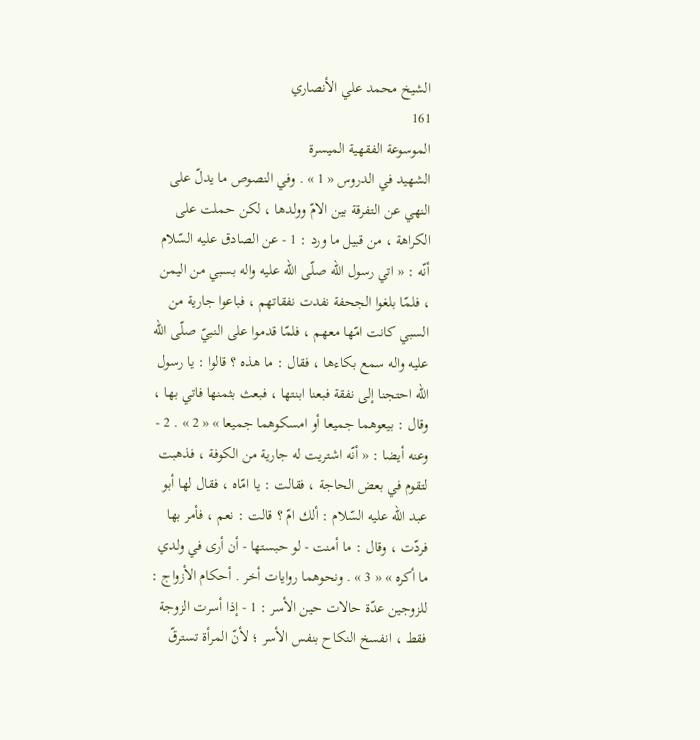الشيخ محمد علي الأنصاري
161
الموسوعة الفقهية الميسرة
الشهيد في الدروس « 1 » . وفي النصوص ما يدلّ على النهي عن التفرقة بين الامّ وولدها ، لكن حملت على الكراهة ، من قبيل ما ورد : 1 - عن الصادق عليه السّلام أنّه : « اتي رسول اللّه صلّى اللّه عليه واله بسبي من اليمن ، فلمّا بلغوا الجحفة نفدت نفقاتهم ، فباعوا جارية من السبي كانت امّها معهم ، فلمّا قدموا على النبيّ صلّى اللّه عليه واله سمع بكاءها ، فقال : ما هذه ؟ قالوا : يا رسول اللّه احتجنا إلى نفقة فبعنا ابنتها ، فبعث بثمنها فاتي بها ، وقال : بيعوهما جميعا أو امسكوهما جميعا » « 2 » . 2 - وعنه أيضا : « أنّه اشتريت له جارية من الكوفة ، فذهبت لتقوم في بعض الحاجة ، فقالت : يا امّاه ، فقال لها أبو عبد اللّه عليه السّلام : ألك امّ ؟ قالت : نعم ، فأمر بها فردّت ، وقال : ما أمنت - لو حبستها - أن أرى في ولدي ما أكره » « 3 » . ونحوهما روايات أخر . أحكام الأزواج : للزوجين عدّة حالات حين الأسر : 1 - إذا أسرت الزوجة فقط ، انفسخ النكاح بنفس الأسر ؛ لأنّ المرأة تسترقّ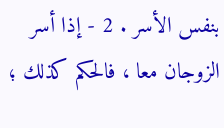بنفس الأسر . 2 - إذا أسر الزوجان معا ، فالحكم كذلك ؛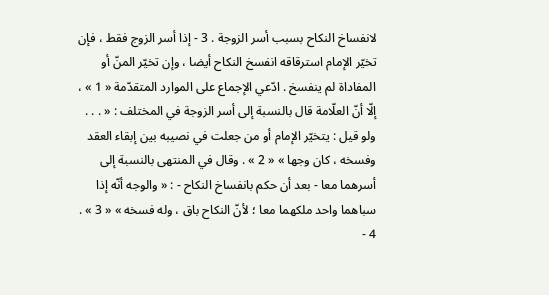لانفساخ النكاح بسبب أسر الزوجة . 3 - إذا أسر الزوج فقط ، فإن تخيّر الإمام استرقاقه انفسخ النكاح أيضا ، وإن تخيّر المنّ أو المفاداة لم ينفسخ . ادّعي الإجماع على الموارد المتقدّمة « 1 » ، إلّا أنّ العلّامة قال بالنسبة إلى أسر الزوجة في المختلف : « . . . ولو قيل : يتخيّر الإمام أو من جعلت في نصيبه بين إبقاء العقد وفسخه ، كان وجها » « 2 » . وقال في المنتهى بالنسبة إلى أسرهما معا - بعد أن حكم بانفساخ النكاح - : « والوجه أنّه إذا سباهما واحد ملكهما معا ؛ لأنّ النكاح باق ، وله فسخه » « 3 » . 4 -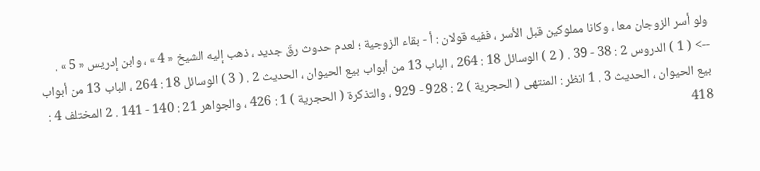ولو أسر الزوجان معا ، وكانا مملوكين قبل الأسر ، ففيه قولان : أ - بقاء الزوجية ؛ لعدم حدوث رقّ جديد ، ذهب إليه الشيخ « 4 » ، وابن إدريس « 5 » .
--> ( 1 ) الدروس 2 : 38 - 39 . ( 2 ) الوسائل 18 : 264 ، الباب 13 من أبواب بيع الحيوان ، الحديث 2 . ( 3 ) الوسائل 18 : 264 ، الباب 13 من أبواب بيع الحيوان ، الحديث 3 . 1 انظر : المنتهى ( الحجرية ) 2 : 928 - 929 ، والتذكرة ( الحجرية ) 1 : 426 ، والجواهر 21 : 140 - 141 . 2 المختلف 4 : 418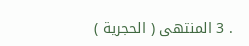. 3 المنتهى ( الحجرية )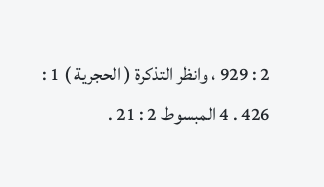2 : 929 ، وانظر التذكرة ( الحجرية ) 1 : 426 . 4 المبسوط 2 : 21 .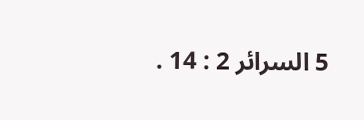5 السرائر 2 : 14 .